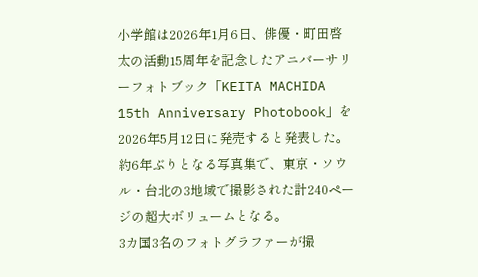小学館は2026年1月6日、俳優・町田啓太の活動15周年を記念したアニバーサリーフォトブック「KEITA MACHIDA 15th Anniversary Photobook」を2026年5月12日に発売すると発表した。約6年ぶりとなる写真集で、東京・ソウル・台北の3地域で撮影された計240ページの超大ボリュームとなる。
3カ国3名のフォトグラファーが撮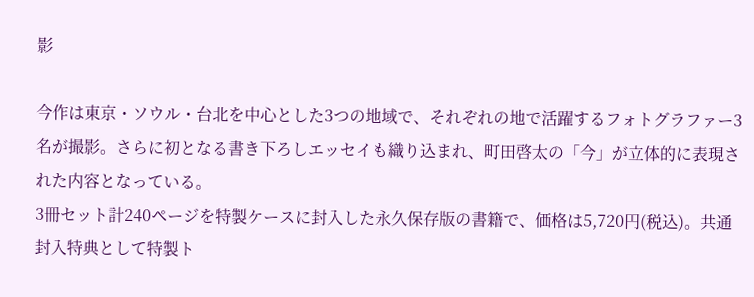影

今作は東京・ソウル・台北を中心とした3つの地域で、それぞれの地で活躍するフォトグラファー3名が撮影。さらに初となる書き下ろしエッセイも織り込まれ、町田啓太の「今」が立体的に表現された内容となっている。
3冊セット計240ページを特製ケースに封入した永久保存版の書籍で、価格は5,720円(税込)。共通封入特典として特製ト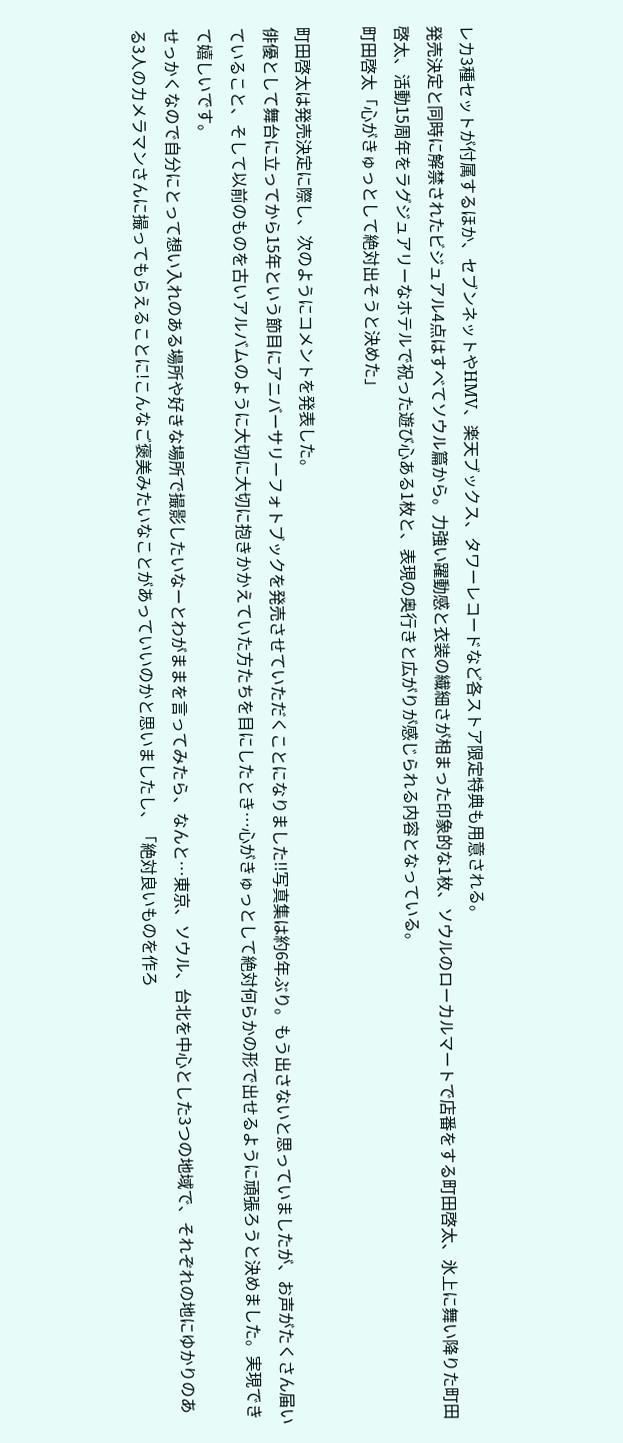レカ3種セットが付属するほか、セブンネットやHMV、楽天ブックス、タワーレコードなど各ストア限定特典も用意される。
発売決定と同時に解禁されたビジュアル4点はすべてソウル篇から。力強い躍動感と衣装の繊細さが相まった印象的な1枚、ソウルのローカルマートで店番をする町田啓太、氷上に舞い降りた町田啓太、活動15周年をラグジュアリーなホテルで祝った遊び心ある1枚と、表現の奥行きと広がりが感じられる内容となっている。
町田啓太「心がきゅっとして絶対出そうと決めた」

町田啓太は発売決定に際し、次のようにコメントを発表した。
俳優として舞台に立ってから15年という節目にアニバーサリーフォトブックを発売させていただくことになりました!!写真集は約6年ぶり。もう出さないと思っていましたが、お声がたくさん届いていること、そして以前のものを古いアルバムのように大切に大切に抱きかかえていた方たちを目にしたとき…心がきゅっとして絶対何らかの形で出せるように頑張ろうと決めました。実現できて嬉しいです。
せっかくなので自分にとって想い入れのある場所や好きな場所で撮影したいなーとわがままを言ってみたら、なんと…東京、ソウル、台北を中心とした3つの地域で、それぞれの地にゆかりのある3人のカメラマンさんに撮ってもらえることに!こんなご褒美みたいなことがあっていいのかと思いましたし、「絶対良いものを作ろ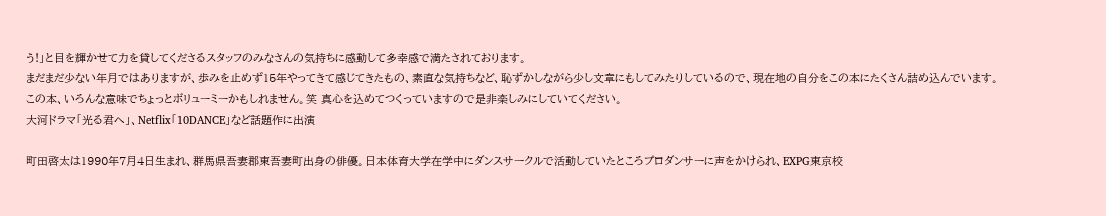う!」と目を輝かせて力を貸してくださるスタッフのみなさんの気持ちに感動して多幸感で満たされております。
まだまだ少ない年月ではありますが、歩みを止めず15年やってきて感じてきたもの、素直な気持ちなど、恥ずかしながら少し文章にもしてみたりしているので、現在地の自分をこの本にたくさん詰め込んでいます。この本、いろんな意味でちょっとボリューミーかもしれません。笑 真心を込めてつくっていますので是非楽しみにしていてください。
大河ドラマ「光る君へ」、Netflix「10DANCE」など話題作に出演

町田啓太は1990年7月4日生まれ、群馬県吾妻郡東吾妻町出身の俳優。日本体育大学在学中にダンスサークルで活動していたところプロダンサーに声をかけられ、EXPG東京校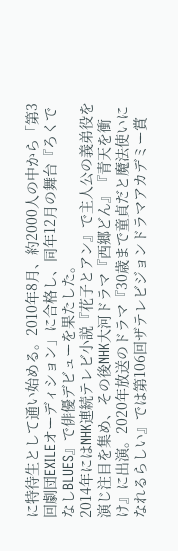に特待生として通い始める。2010年8月、約2000人の中から「第3回劇団EXILEオーディション」に合格し、同年12月の舞台『ろくでなしBLUES』で俳優デビューを果たした。
2014年にはNHK連続テレビ小説『花子とアン』で主人公の義弟役を演じ注目を集め、その後NHK大河ドラマ『西郷どん』『青天を衝け』に出演。2020年放送のドラマ『30歳まで童貞だと魔法使いになれるらしい』では第106回ザテレビジョンドラマアカデミー賞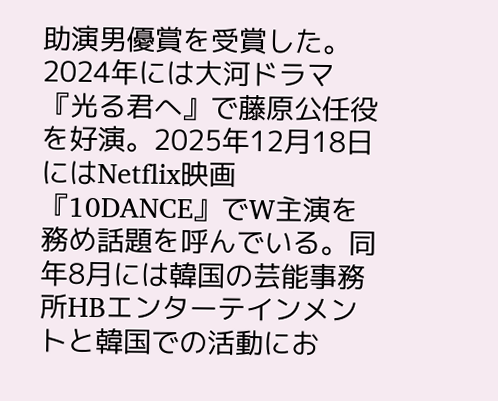助演男優賞を受賞した。
2024年には大河ドラマ『光る君へ』で藤原公任役を好演。2025年12月18日にはNetflix映画『10DANCE』でW主演を務め話題を呼んでいる。同年8月には韓国の芸能事務所HBエンターテインメントと韓国での活動にお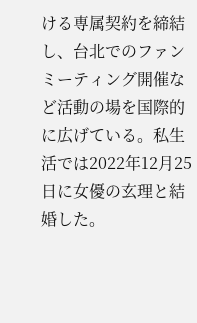ける専属契約を締結し、台北でのファンミーティング開催など活動の場を国際的に広げている。私生活では2022年12月25日に女優の玄理と結婚した。